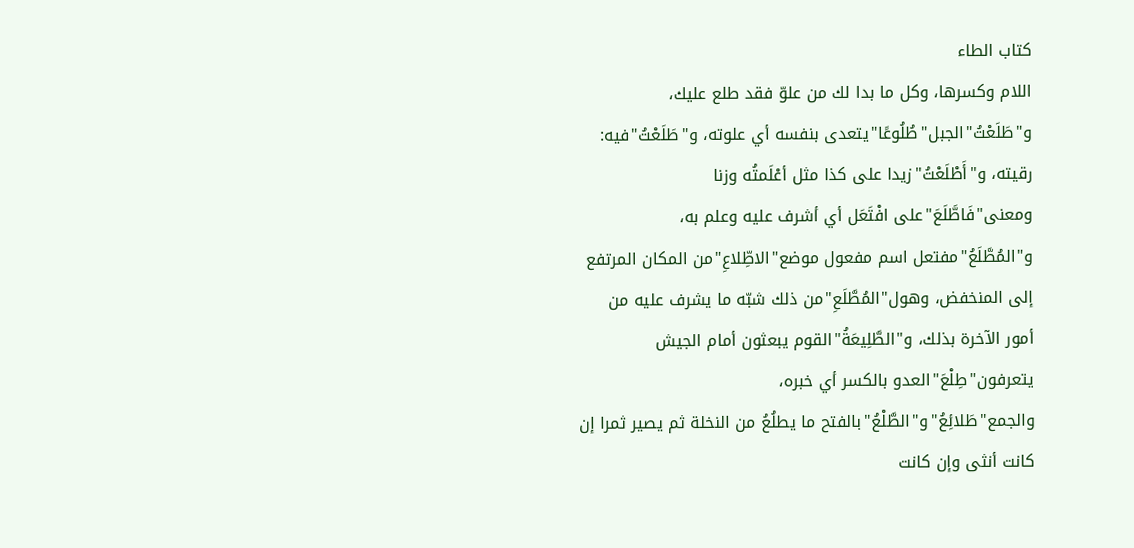كتاب الطاء
اللام وكسرها، وكل ما بدا لك من علوّ فقد طلع عليك، و"طَلَعْتُ"الجبل"طُلُوعًا"يتعدى بنفسه أي علوته، و"طَلَعْتُ"فيه: رقيته، و"أَطْلَعْتُ"زيدا على كذا مثل أعْلَمتُه وزنا ومعنى"فَاطَّلَعَ"على افْتَعَل أي أشرف عليه وعلم به، و"المُطَّلَعُ"مفتعل اسم مفعول موضع"الاطِّلاعِ"من المكان المرتفع إلى المنخفض، وهول"المُطَّلَعِ"من ذلك شبّه ما يشرف عليه من أمور الآخرة بذلك، و"الطَّلِيعَةُ"القوم يبعثون أمام الجيش يتعرفون"طِلْعَ"العدو بالكسر أي خبره، والجمع"طَلائِعُ"و"الطَّلْعُ"بالفتح ما يطلُعُ من النخلة ثم يصير ثمرا إن كانت أنثى وإن كانت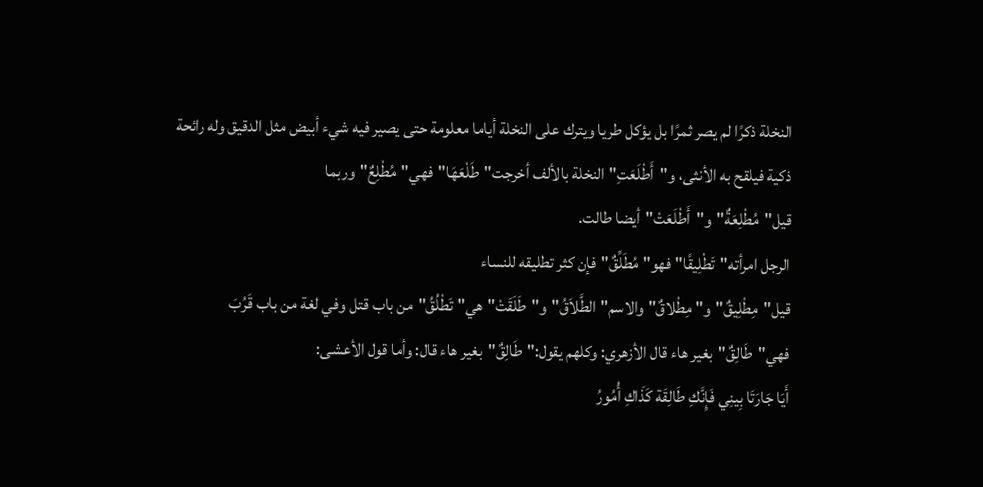النخلة ذكرًا لم يصر ثمرًا بل يؤكل طريا ويترك على النخلة أياما معلومة حتى يصير فيه شيء أبيض مثل الدقيق وله رائحة ذكية فيلقح به الأنثى، و"أَطْلَعَتِ"النخلة بالألف أخرجت"طَلْعَهَا"فهي"مُطْلِعٌ"وربما قيل"مُطْلِعَةٌ"و"أَطْلَعَتْ"أيضا طالت.
الرجل امرأته"تَطْلِيقًا"فهو"مُطَلِّقٌ"فإن كثر تطليقه للنساء قيل"مِطْلِيقٌ"و"مِطْلاقٌ"والاسم"الطَّلاَقُ"و"طَلَقَتْ"هي"تَطْلُقُ"من باب قتل وفي لغة من باب قَرُبَ فهي"طَالِقٌ"بغير هاء قال الأزهري: وكلهم يقول:"طَالِقٌ"بغير هاء قال: وأما قول الأعشى:
أَيَا جَارَتَا بِينِي فَإِنَّكِ طَالِقَة كَذَاكِ أُمُورُ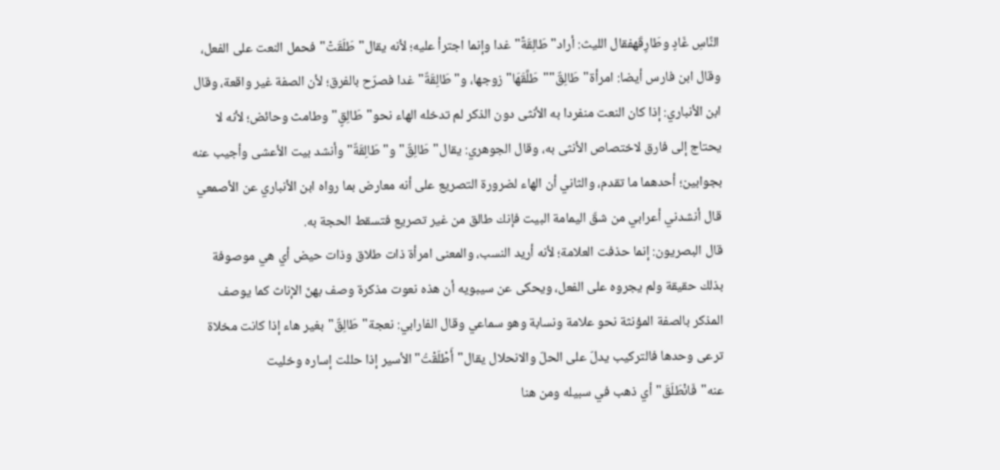النَّاسِ غَادٍ وطَارِقَهفقال الليث: أراد"طَالِقَةً"غدا وإنما اجترأ عليه؛ لأنه يقال"طَلَقَتْ"فحمل النعت على الفعل، وقال ابن فارس أيضا: امرأة"طَالِقٌ""طَلَّقَهَا"زوجها، و"طَالِقَةٌ"غدا فصرّح بالفرق؛ لأن الصفة غير واقعة، وقال ابن الأنباري: إذا كان النعت منفردا به الأنثى دون الذكر لم تدخله الهاء نحو"طَالِقٍ"وطامث وحائض؛ لأنه لا يحتاج إلى فارق لاختصاص الأنثى به، وقال الجوهري: يقال"طَالِقٌ"و"طَالِقَةٌ"وأنشد بيت الأعشى وأجيب عنه بجوابين؛ أحدهما ما تقدم، والثاني أن الهاء لضرورة التصريع على أنه معارض بما رواه ابن الأنباري عن الأصمعي قال أنشدني أعرابي من شقّ اليمامة البيت فإنك طالق من غير تصريع فتسقط الحجة به.
قال البصريون: إنما حذفت العلامة؛ لأنه أريد النسب، والمعنى امرأة ذات طلاق وذات حيض أي هي موصوفة بذلك حقيقة ولم يجروه على الفعل، ويحكى عن سيبويه أن هذه نعوت مذكرة وصف بهنّ الإناث كما يوصف المذكر بالصفة المؤنثة نحو علامة ونسابة وهو سماعي وقال الفارابي: نعجة"طَالِقٌ"بغير هاء إذا كانت مخلاة ترعى وحدها فالتركيب يدلّ على الحلّ والانحلال يقال"أَطْلَقْتُ"الأسير إذا حللت إساره وخليت عنه"فَانْطَلَقَ"أي ذهب في سبيله ومن هنا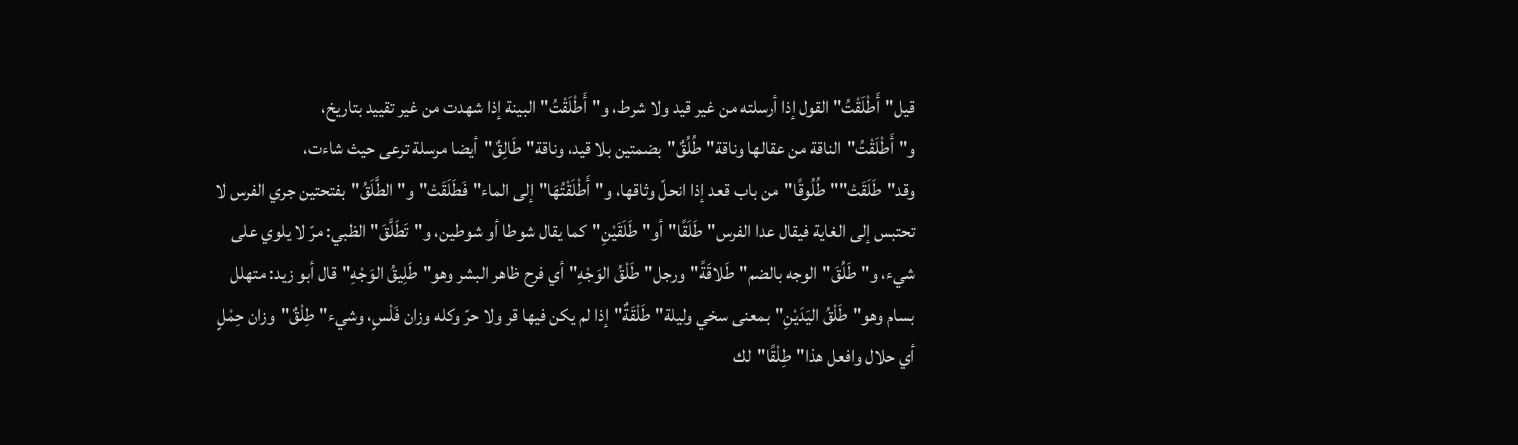قيل"أَطْلَقْتُ"القول إذا أرسلته من غير قيد ولا شرط، و"أَطْلَقْتُ"البينة إذا شهدت من غير تقييد بتاريخ، و"أَطْلَقْتُ"الناقة من عقالها وناقة"طُلُقٌ"بضمتين بلا قيد، وناقة"طَالِقٌ"أيضا مرسلة ترعى حيث شاءت، وقد"طَلَقَتْ""طُلُوقًا"من باب قعد إذا انحلّ وثاقها، و"أَطْلَقْتُهَا"إلى الماء"فَطَلَقَتْ"و"الطَّلَقُ"بفتحتين جري الفرس لا تحتبس إلى الغاية فيقال عدا الفرس"طَلَقًا"أو"طَلَقَيْنِ"كما يقال شوطا أو شوطين، و"تَطَلَّقَ"الظبي: مرّ لا يلوي على شيء، و"طَلُقَ"الوجه بالضم"طَلاقَةً"ورجل"طَلْقُ الوَجْهِ"أي فرح ظاهر البشر وهو"طَلِيقُ الوَجْهِ"قال أبو زيد: متهلل بسام وهو"طَلْقُ اليَدَيْنِ"بمعنى سخي وليلة"طَلْقَةٌ"إذا لم يكن فيها قر ولا حرّ وكله وزان فَلْسٍ، وشيء"طِلْقٌ"وزان حِمْلٍ أي حلال وافعل هذا"طِلْقًا"لك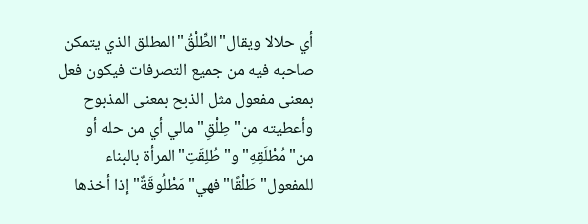أي حلالا ويقال"الطِّلْقُ"المطلق الذي يتمكن صاحبه فيه من جميع التصرفات فيكون فعل بمعنى مفعول مثل الذبح بمعنى المذبوح وأعطيته من"طِلْقِ"مالي أي من حله أو من"مُطْلَقِهِ"و"طُلِقَتِ"المرأة بالبناء للمفعول"طَلْقًا"فهي"مَطْلُوقَةٌ"إذا أخذها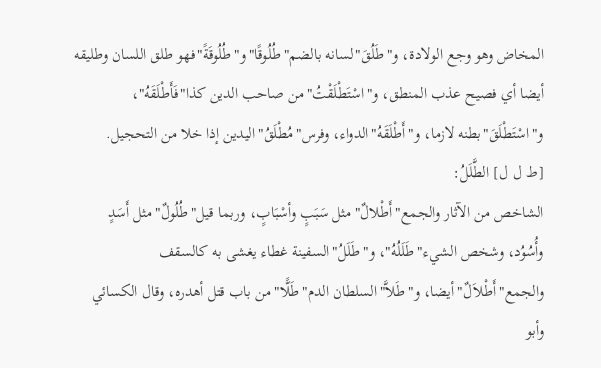المخاض وهو وجع الولادة، و"طَلُقَ"لسانه بالضم"طُلُوقًا"و"طُلُوقَةً"فهو طلق اللسان وطليقه أيضا أي فصيح عذب المنطق، و"اسْتَطْلَقْتُ"من صاحب الدين كذا"فَأَطْلَقَهُ"، و"اسْتَطْلَقَ"بطنه لازما، و"أَطْلَقَهُ"الدواء، وفرس"مُطْلَقُ"اليدين إذا خلا من التحجيل.
[ط ل ل] الطَّلَلُ:
الشاخص من الآثار والجمع"أَطْلالٌ"مثل سَبَبٍ وأسْبَابٍ، وربما قيل"طُلُولٌ"مثل أَسَدٍ وأُسُوُد، وشخص الشيء"طَلَلُهُ"، و"طَلَلُ"السفينة غطاء يغشى به كالسقف والجمع"أَطْلاَلٌ"أيضا، و"طَلاَّ"السلطان الدم"طَلًّا"من باب قتل أهدره، وقال الكسائي وأبو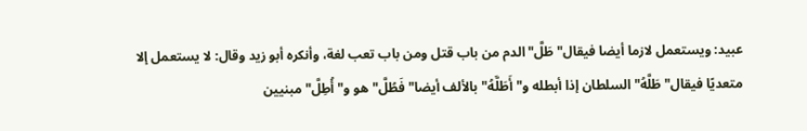عبيد: ويستعمل لازما أيضا فيقال"طَلَّ"الدم من باب قتل ومن باب تعب لغة، وأنكره أبو زيد وقال: لا يستعمل إلا متعديًا فيقال"طَلَّهُ"السلطان إذا أبطله و"أَطَلَّهُ"بالألف أيضا"فَطُلَّ"هو و"أُطِلَّ"مبنيين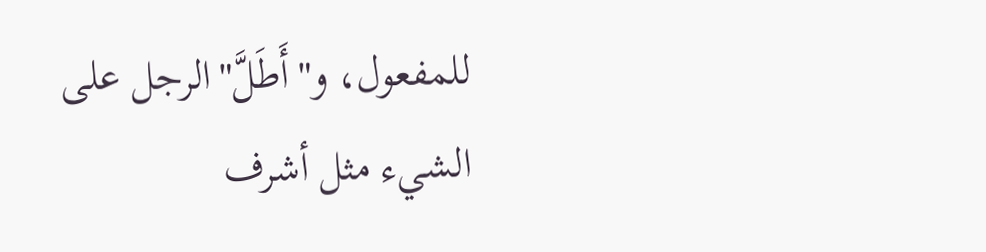للمفعول، و"أَطَلَّ"الرجل على الشيء مثل أشرف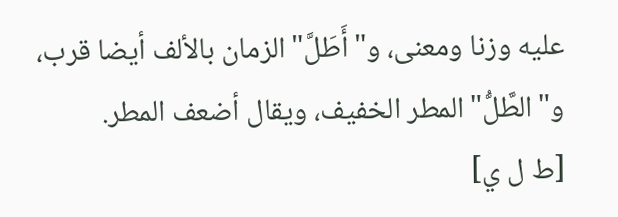عليه وزنا ومعنى، و"أَطَلَّ"الزمان بالألف أيضا قرب، و"الطَّلُّ"المطر الخفيف، ويقال أضعف المطر.
[ط ل ي]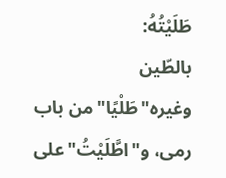طَلَيْتُهُ:
بالطّين وغيره"طَلْيًا"من باب رمى، و"اطَّلَيْتُ"على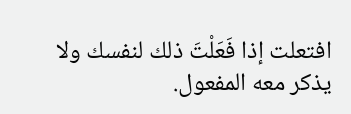افتعلت إذا فَعَلْتَ ذلك لنفسك ولا يذكر معه المفعول.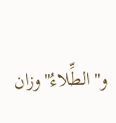و"الطِّلاءُ"وزان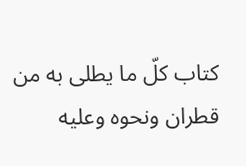كتاب كلّ ما يطلى به من قطران ونحوه وعليه